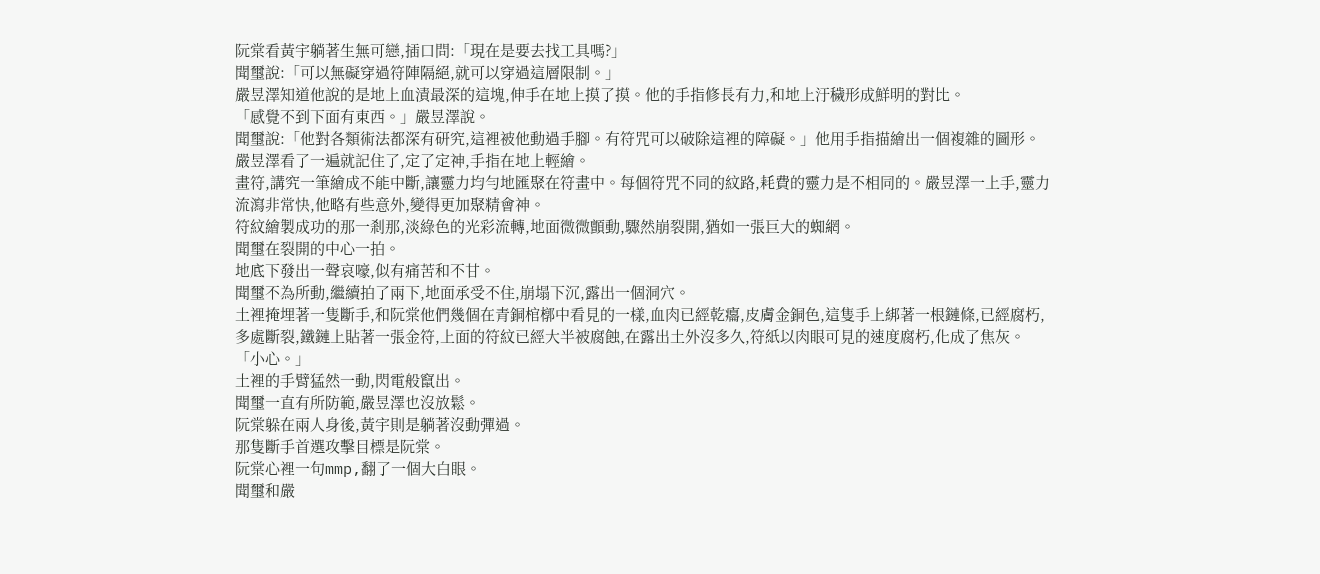阮棠看黃宇躺著生無可戀,插口問:「現在是要去找工具嗎?」
聞璽說:「可以無礙穿過符陣隔絕,就可以穿過這層限制。」
嚴昱澤知道他說的是地上血漬最深的這塊,伸手在地上摸了摸。他的手指修長有力,和地上汙穢形成鮮明的對比。
「感覺不到下面有東西。」嚴昱澤說。
聞璽說:「他對各類術法都深有研究,這裡被他動過手腳。有符咒可以破除這裡的障礙。」他用手指描繪出一個複雜的圖形。
嚴昱澤看了一遍就記住了,定了定神,手指在地上輕繪。
畫符,講究一筆繪成不能中斷,讓靈力均勻地匯聚在符畫中。每個符咒不同的紋路,耗費的靈力是不相同的。嚴昱澤一上手,靈力流瀉非常快,他略有些意外,變得更加聚精會神。
符紋繪製成功的那一剎那,淡綠色的光彩流轉,地面微微顫動,驟然崩裂開,猶如一張巨大的蜘網。
聞璽在裂開的中心一拍。
地底下發出一聲哀嚎,似有痛苦和不甘。
聞璽不為所動,繼續拍了兩下,地面承受不住,崩塌下沉,露出一個洞穴。
土裡掩埋著一隻斷手,和阮棠他們幾個在青銅棺槨中看見的一樣,血肉已經乾癟,皮膚金銅色,這隻手上綁著一根鏈條,已經腐朽,多處斷裂,鐵鏈上貼著一張金符,上面的符紋已經大半被腐蝕,在露出土外沒多久,符紙以肉眼可見的速度腐朽,化成了焦灰。
「小心。」
土裡的手臂猛然一動,閃電般竄出。
聞璽一直有所防範,嚴昱澤也沒放鬆。
阮棠躲在兩人身後,黃宇則是躺著沒動彈過。
那隻斷手首選攻擊目標是阮棠。
阮棠心裡一句mmp,翻了一個大白眼。
聞璽和嚴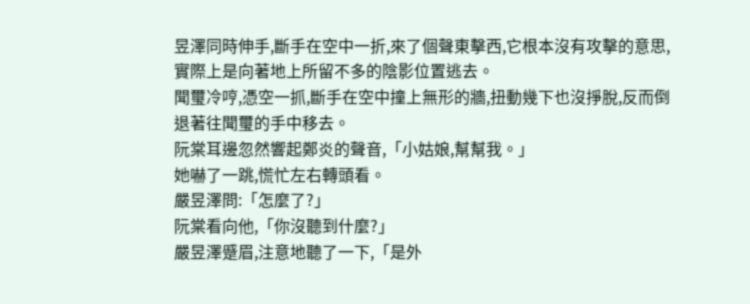昱澤同時伸手,斷手在空中一折,來了個聲東擊西,它根本沒有攻擊的意思,實際上是向著地上所留不多的陰影位置逃去。
聞璽冷哼,憑空一抓,斷手在空中撞上無形的牆,扭動幾下也沒掙脫,反而倒退著往聞璽的手中移去。
阮棠耳邊忽然響起鄭炎的聲音,「小姑娘,幫幫我。」
她嚇了一跳,慌忙左右轉頭看。
嚴昱澤問:「怎麼了?」
阮棠看向他,「你沒聽到什麼?」
嚴昱澤蹙眉,注意地聽了一下,「是外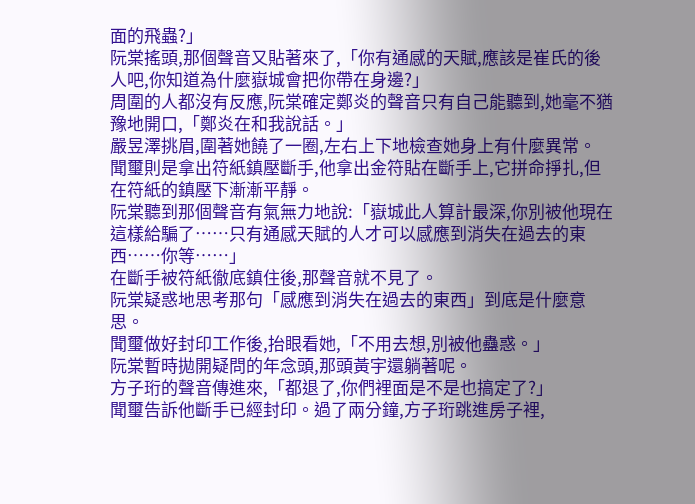面的飛蟲?」
阮棠搖頭,那個聲音又貼著來了,「你有通感的天賦,應該是崔氏的後人吧,你知道為什麼嶽城會把你帶在身邊?」
周圍的人都沒有反應,阮棠確定鄭炎的聲音只有自己能聽到,她毫不猶豫地開口,「鄭炎在和我說話。」
嚴昱澤挑眉,圍著她饒了一圈,左右上下地檢查她身上有什麼異常。
聞璽則是拿出符紙鎮壓斷手,他拿出金符貼在斷手上,它拼命掙扎,但在符紙的鎮壓下漸漸平靜。
阮棠聽到那個聲音有氣無力地說:「嶽城此人算計最深,你別被他現在這樣給騙了……只有通感天賦的人才可以感應到消失在過去的東西……你等……」
在斷手被符紙徹底鎮住後,那聲音就不見了。
阮棠疑惑地思考那句「感應到消失在過去的東西」到底是什麼意思。
聞璽做好封印工作後,抬眼看她,「不用去想,別被他蠱惑。」
阮棠暫時拋開疑問的年念頭,那頭黃宇還躺著呢。
方子珩的聲音傳進來,「都退了,你們裡面是不是也搞定了?」
聞璽告訴他斷手已經封印。過了兩分鐘,方子珩跳進房子裡,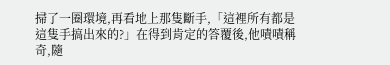掃了一圈環境,再看地上那隻斷手,「這裡所有都是這隻手搞出來的?」在得到肯定的答覆後,他嘖嘖稱奇,隨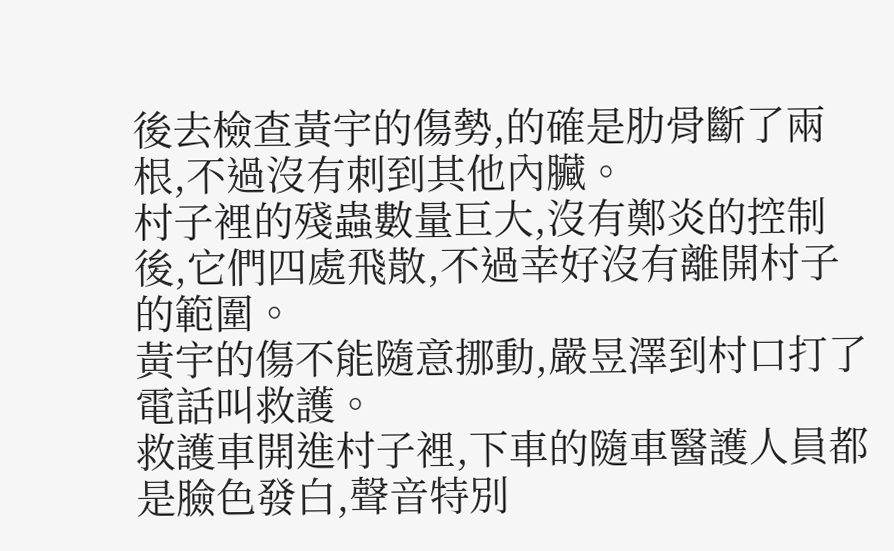後去檢查黃宇的傷勢,的確是肋骨斷了兩根,不過沒有刺到其他內臟。
村子裡的殘蟲數量巨大,沒有鄭炎的控制後,它們四處飛散,不過幸好沒有離開村子的範圍。
黃宇的傷不能隨意挪動,嚴昱澤到村口打了電話叫救護。
救護車開進村子裡,下車的隨車醫護人員都是臉色發白,聲音特別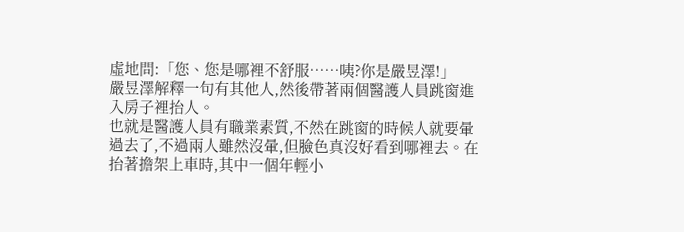虛地問:「您、您是哪裡不舒服……咦?你是嚴昱澤!」
嚴昱澤解釋一句有其他人,然後帶著兩個醫護人員跳窗進入房子裡抬人。
也就是醫護人員有職業素質,不然在跳窗的時候人就要暈過去了,不過兩人雖然沒暈,但臉色真沒好看到哪裡去。在抬著擔架上車時,其中一個年輕小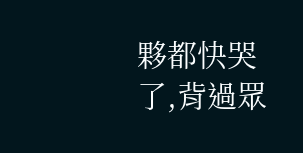夥都快哭了,背過眾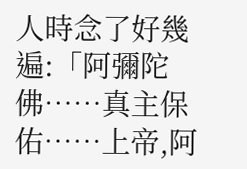人時念了好幾遍:「阿彌陀佛……真主保佑……上帝,阿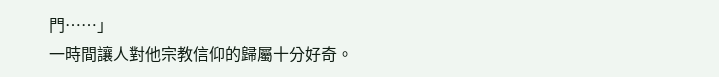門……」
一時間讓人對他宗教信仰的歸屬十分好奇。